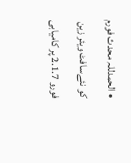• الحمدللہ محدث فورم کو نئےسافٹ ویئر زین فورو 2.1.7 پر کامیابی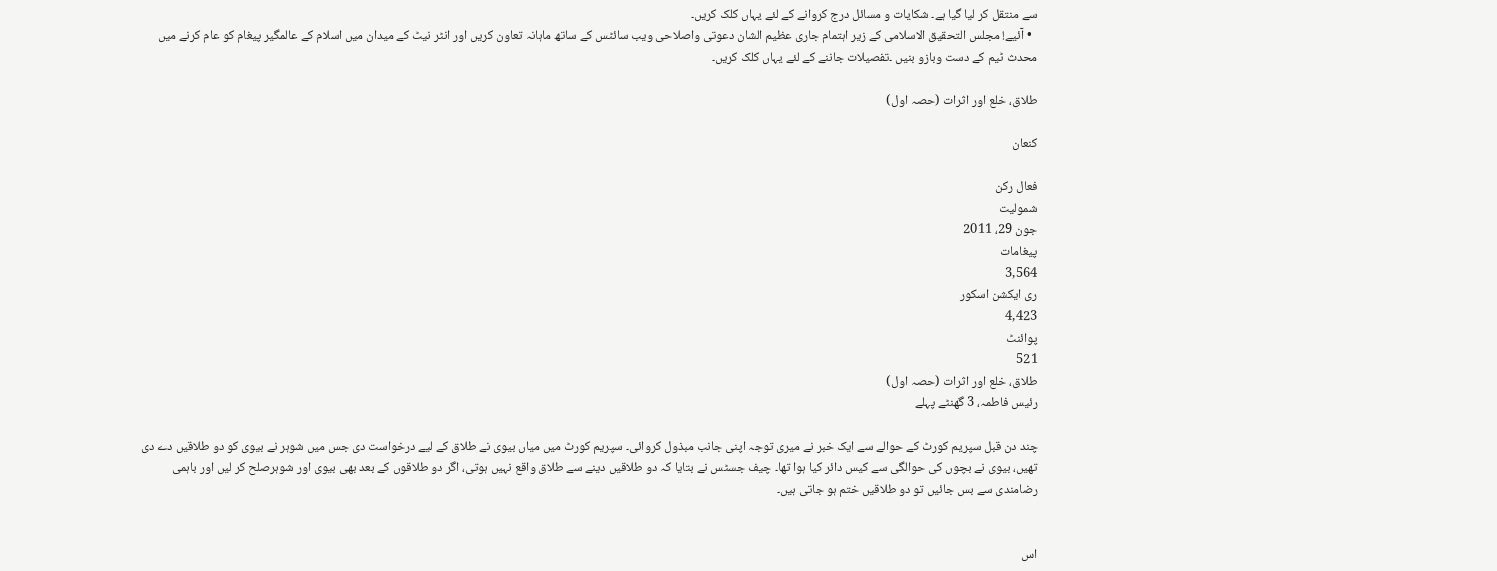سے منتقل کر لیا گیا ہے۔ شکایات و مسائل درج کروانے کے لئے یہاں کلک کریں۔
  • آئیے! مجلس التحقیق الاسلامی کے زیر اہتمام جاری عظیم الشان دعوتی واصلاحی ویب سائٹس کے ساتھ ماہانہ تعاون کریں اور انٹر نیٹ کے میدان میں اسلام کے عالمگیر پیغام کو عام کرنے میں محدث ٹیم کے دست وبازو بنیں ۔تفصیلات جاننے کے لئے یہاں کلک کریں۔

طلاق، خلع اور اثرات (حصہ اول)

کنعان

فعال رکن
شمولیت
جون 29، 2011
پیغامات
3,564
ری ایکشن اسکور
4,423
پوائنٹ
521
طلاق، خلع اور اثرات (حصہ اول)
رئیس فاطمہ، 3 گھنٹے پہلے

چند دن قبل سپریم کورٹ کے حوالے سے ایک خبر نے میری توجہ اپنی جانب مبذول کروائی۔ سپریم کورٹ میں میاں بیوی نے طلاق کے لیے درخواست دی جس میں شوہر نے بیوی کو دو طلاقیں دے دی تھیں، بیوی نے بچوں کی حوالگی سے کیس دائر کیا ہوا تھا۔ چیف جسٹس نے بتایا کہ دو طلاقیں دینے سے طلاق واقع نہیں ہوتی، اگر دو طلاقوں کے بعد بھی بیوی اور شوہرصلح کر لیں اور باہمی رضامندی سے بس جائیں تو دو طلاقیں ختم ہو جاتی ہیں۔


اس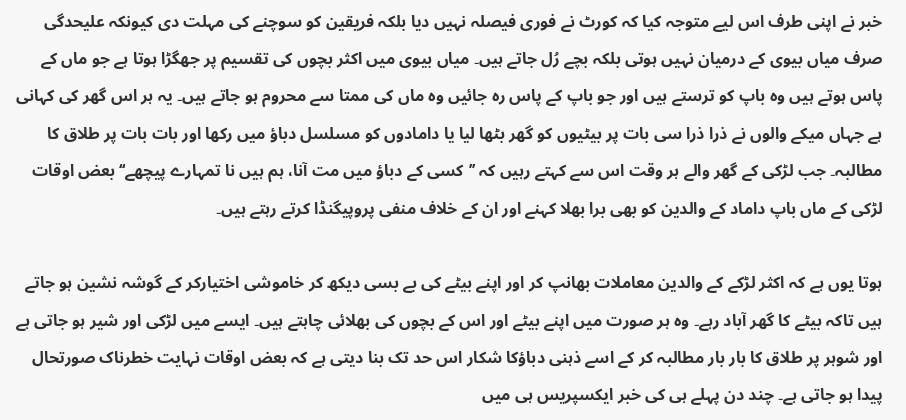خبر نے اپنی طرف اس لیے متوجہ کیا کہ کورٹ نے فوری فیصلہ نہیں دیا بلکہ فریقین کو سوچنے کی مہلت دی کیونکہ علیحدگی صرف میاں بیوی کے درمیان نہیں ہوتی بلکہ بچے رُل جاتے ہیں۔ میاں بیوی میں اکثر بچوں کی تقسیم پر جھگڑا ہوتا ہے جو ماں کے پاس ہوتے ہیں وہ باپ کو ترستے ہیں اور جو باپ کے پاس رہ جائیں وہ ماں کی ممتا سے محروم ہو جاتے ہیں۔ یہ ہر اس گھر کی کہانی ہے جہاں میکے والوں نے ذرا ذرا سی بات پر بیٹیوں کو گھر بٹھا لیا یا دامادوں کو مسلسل دباؤ میں رکھا اور بات بات پر طلاق کا مطالبہ۔ جب لڑکی کے گھر والے ہر وقت اس سے کہتے رہیں کہ ’’کسی کے دباؤ میں مت آنا، ہم ہیں نا تمہارے پیچھے‘‘ بعض اوقات لڑکی کے ماں باپ داماد کے والدین کو بھی برا بھلا کہنے اور ان کے خلاف منفی پروپیگنڈا کرتے رہتے ہیں۔

ہوتا یوں ہے کہ اکثر لڑکے کے والدین معاملات بھانپ کر اور اپنے بیٹے کی بے بسی دیکھ کر خاموشی اختیارکر کے گوشہ نشین ہو جاتے ہیں تاکہ بیٹے کا گھر آباد رہے۔ وہ ہر صورت میں اپنے بیٹے اور اس کے بچوں کی بھلائی چاہتے ہیں۔ ایسے میں لڑکی اور شیر ہو جاتی ہے اور شوہر پر طلاق کا بار بار مطالبہ کر کے اسے ذہنی دباؤکا شکار اس حد تک بنا دیتی ہے کہ بعض اوقات نہایت خطرناک صورتحال پیدا ہو جاتی ہے۔ چند دن پہلے ہی کی خبر ایکسپریس ہی میں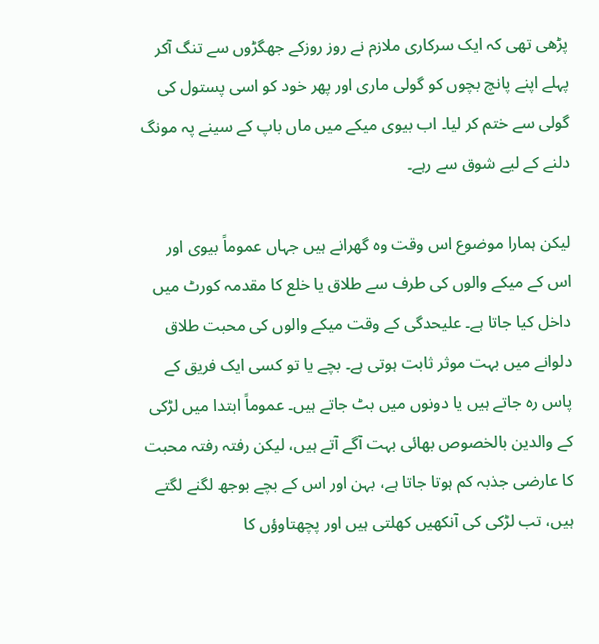پڑھی تھی کہ ایک سرکاری ملازم نے روز روزکے جھگڑوں سے تنگ آکر پہلے اپنے پانچ بچوں کو گولی ماری اور پھر خود کو اسی پستول کی گولی سے ختم کر لیا۔ اب بیوی میکے میں ماں باپ کے سینے پہ مونگ دلنے کے لیے شوق سے رہے۔

لیکن ہمارا موضوع اس وقت وہ گھرانے ہیں جہاں عموماً بیوی اور اس کے میکے والوں کی طرف سے طلاق یا خلع کا مقدمہ کورٹ میں داخل کیا جاتا ہے۔ علیحدگی کے وقت میکے والوں کی محبت طلاق دلوانے میں بہت موثر ثابت ہوتی ہے۔ بچے یا تو کسی ایک فریق کے پاس رہ جاتے ہیں یا دونوں میں بٹ جاتے ہیں۔ عموماً ابتدا میں لڑکی کے والدین بالخصوص بھائی بہت آگے آتے ہیں، لیکن رفتہ رفتہ محبت کا عارضی جذبہ کم ہوتا جاتا ہے، بہن اور اس کے بچے بوجھ لگنے لگتے ہیں، تب لڑکی کی آنکھیں کھلتی ہیں اور پچھتاوؤں کا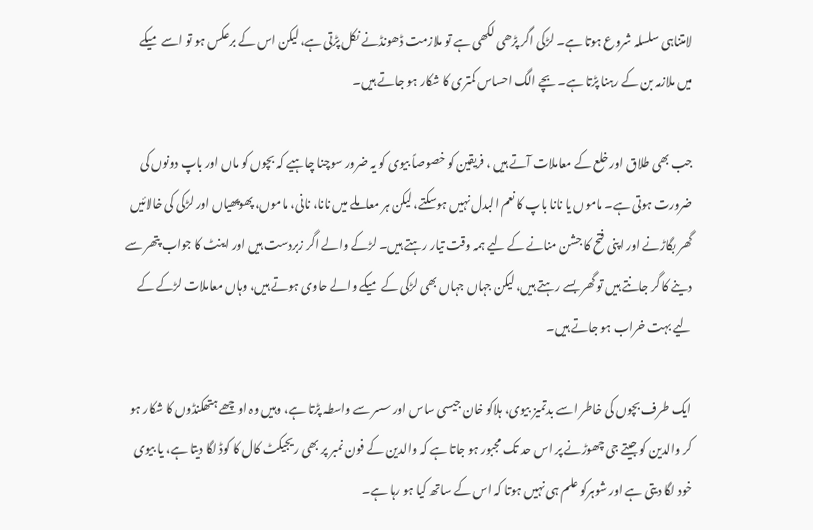لامتناہی سلسلہ شروع ہوتا ہے۔ لڑکی اگر پڑھی لکھی ہے تو ملازمت ڈھونڈنے نکل پڑتی ہے، لیکن اس کے برعکس ہو تو اسے میکے میں ملازمہ بن کے رہنا پڑتا ہے۔ بچے الگ احساس کمتری کا شکار ہو جاتے ہیں۔

جب بھی طلاق اور خلع کے معاملات آتے ہیں ، فریقین کو خصوصاً بیوی کو یہ ضرور سوچنا چاہیے کہ بچوں کو ماں اور باپ دونوں کی ضرورت ہوتی ہے۔ ماموں یا نانا باپ کا نعم البدل نہیں ہوسکتے، لیکن ہر معاملے میں نانا، نانی، ماموں، پھوپھیاں اور لڑکی کی خالائیں گھر بگاڑنے اور اپنی فتح کا جشن منانے کے لیے ہمہ وقت تیار رہتے ہیں۔ لڑکے والے اگر زبردست ہیں اور اینٹ کا جواب پتھر سے دینے کا گر جانتے ہیں تو گھر بسے رہتے ہیں، لیکن جہاں جہاں بھی لڑکی کے میکے والے حاوی ہوتے ہیں، وہاں معاملات لڑکے کے لیے بہت خراب ہو جاتے ہیں۔

ایک طرف بچوں کی خاطر اسے بدتمیز بیوی، ہلاکو خان جیسی ساس اور سسر سے واسطہ پڑتا ہے، وہیں وہ اوچھے ہتھکنڈوں کا شکار ہو کر والدین کو جیتے جی چھوڑنے پر اس حد تک مجبور ہو جاتا ہے کہ والدین کے فون نمبر پر بھی ریجیکٹ کال کا کوڈ لگا دیتا ہے، یا بیوی خود لگا دیتی ہے اور شوہرکو علم ہی نہیں ہوتا کہ اس کے ساتھ کیا ہو رہا ہے۔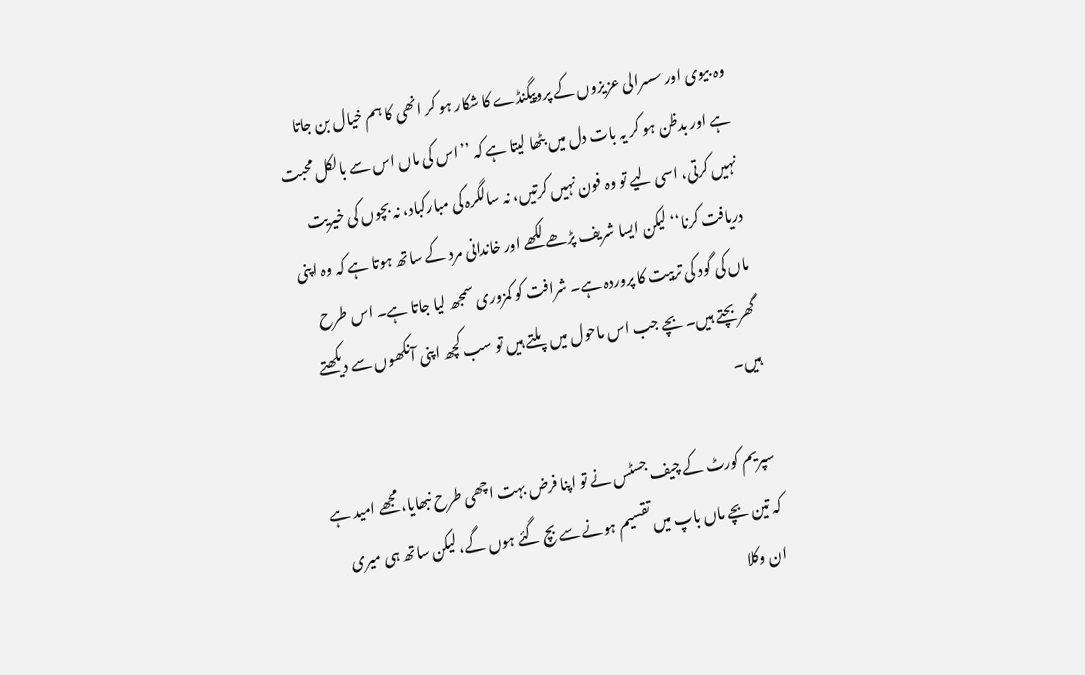وہ بیوی اور سسرالی عزیزوں کے پروپیگنڈے کا شکار ہو کر انھی کا ہم خیال بن جاتا ہے اور بدظن ہو کر یہ بات دل میں بٹھا لیتا ہے کہ ’’اس کی ماں اس سے بالکل محبت نہیں کرتی، اسی لیے تو وہ فون نہیں کرتیں، نہ سالگرہ کی مبارکباد، نہ بچوں کی خیریت دریافت کرنا‘‘ لیکن ایسا شریف پڑھے لکھے اور خاندانی مرد کے ساتھ ہوتا ہے کہ وہ اپنی ماں کی گود کی تربیت کا پروردہ ہے۔ شرافت کو کمزوری سمجھ لیا جاتا ہے۔ اس طرح گھر بچتے ہیں۔ بچے جب اس ماحول میں پلتے ہیں تو سب کچھ اپنی آنکھوں سے دیکھتے ہیں۔

سپریم کورٹ کے چیف جسٹس نے تو اپنا فرض بہت اچھی طرح نبھایا، مجھے امید ہے کہ تین بچے ماں باپ میں تقسیم ہونے سے بچ گئے ہوں گے، لیکن ساتھ ہی میری ان وکلا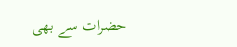حضرات سے بھی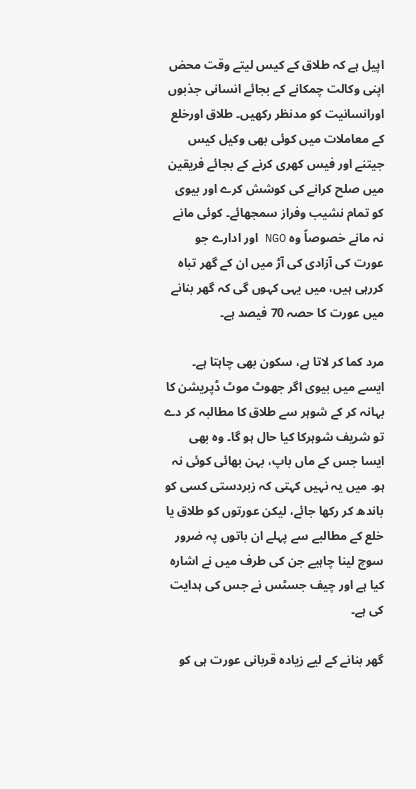اپیل ہے کہ طلاق کے کیس لیتے وقت محض اپنی وکالت چمکانے کے بجائے انسانی جذبوں اورانسانیت کو مدنظر رکھیں۔ طلاق اورخلع کے معاملات میں کوئی بھی وکیل کیس جیتنے اور فیس کھری کرنے کے بجائے فریقین میں صلح کرانے کی کوشش کرے اور بیوی کو تمام نشیب وفراز سمجھائے۔ کوئی مانے نہ مانے خصوصاً وہ NGO اور ادارے جو عورت کی آزادی کی آڑ میں ان کے گھر تباہ کررہی ہیں، میں یہی کہوں گی کہ گھر بنانے میں عورت کا حصہ 70 فیصد ہے۔

مرد کما کر لاتا ہے، سکون بھی چاہتا ہے۔ ایسے میں بیوی اگر جھوٹ موٹ ڈپریشن کا بہانہ کر کے شوہر سے طلاق کا مطالبہ کر دے تو شریف شوہرکا کیا حال ہو گا۔ وہ بھی ایسا جس کے ماں باپ، بہن بھائی کوئی نہ ہو۔ میں یہ نہیں کہتی کہ زبردستی کسی کو باندھ کر رکھا جائے، لیکن عورتوں کو طلاق یا خلع کے مطالبے سے پہلے ان باتوں پہ ضرور سوچ لینا چاہیے جن کی طرف میں نے اشارہ کیا ہے اور چیف جسٹس نے جس کی ہدایت کی ہے۔

گھر بنانے کے لیے زیادہ قربانی عورت ہی کو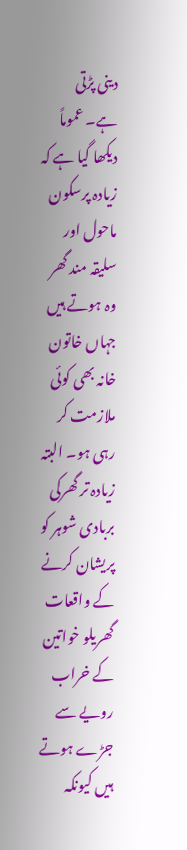دینی پڑتی ہے۔ عموماً دیکھا گیا ہے کہ زیادہ پرسکون ماحول اور سلیقہ مند گھر وہ ہوتے ہیں جہاں خاتون خانہ بھی کوئی ملازمت کر رہی ہو۔ البتہ زیادہ تر گھرکی بربادی شوہر کو پریشان کرنے کے واقعات گھریلو خواتین کے خراب رویے سے جڑے ہوتے ہیں کیونکہ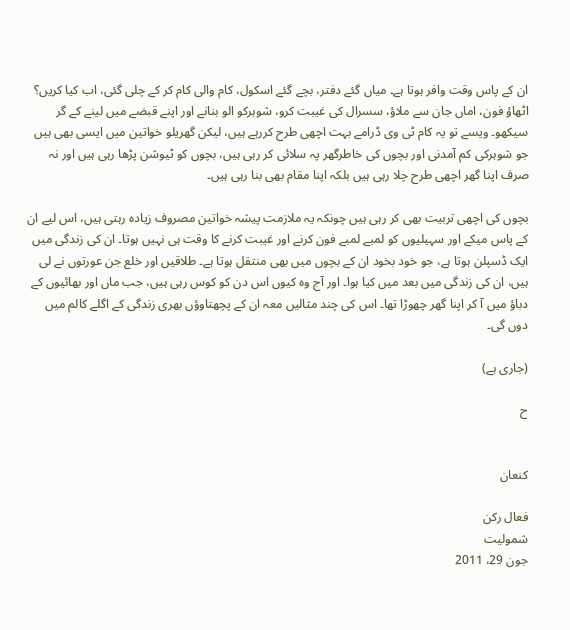ان کے پاس وقت وافر ہوتا ہے۔ میاں گئے دفتر، بچے گئے اسکول، کام والی کام کر کے چلی گئی، اب کیا کریں؟ اٹھاؤ فون، اماں جان سے ملاؤ، سسرال کی غیبت کرو، شوہرکو الو بنانے اور اپنے قبضے میں لینے کے گر سیکھو۔ ویسے تو یہ کام ٹی وی ڈرامے بہت اچھی طرح کررہے ہیں، لیکن گھریلو خواتین میں ایسی بھی ہیں جو شوہرکی کم آمدنی اور بچوں کی خاطرگھر پہ سلائی کر رہی ہیں، بچوں کو ٹیوشن پڑھا رہی ہیں اور نہ صرف اپنا گھر اچھی طرح چلا رہی ہیں بلکہ اپنا مقام بھی بنا رہی ہیں۔

بچوں کی اچھی تربیت بھی کر رہی ہیں چونکہ یہ ملازمت پیشہ خواتین مصروف زیادہ رہتی ہیں، اس لیے ان کے پاس میکے اور سہیلیوں کو لمبے لمبے فون کرنے اور غیبت کرنے کا وقت ہی نہیں ہوتا۔ ان کی زندگی میں ایک ڈسپلن ہوتا ہے، جو خود بخود ان کے بچوں میں بھی منتقل ہوتا ہے۔ طلاقیں اور خلع جن عورتوں نے لی ہیں، ان کی زندگی میں بعد میں کیا ہوا۔ اور آج وہ کیوں اس دن کو کوس رہی ہیں، جب ماں اور بھائیوں کے دباؤ میں آ کر اپنا گھر چھوڑا تھا۔ اس کی چند مثالیں معہ ان کے پچھتاوؤں بھری زندگی کے اگلے کالم میں دوں گی۔

(جاری ہے)

ح


کنعان

فعال رکن
شمولیت
جون 29، 2011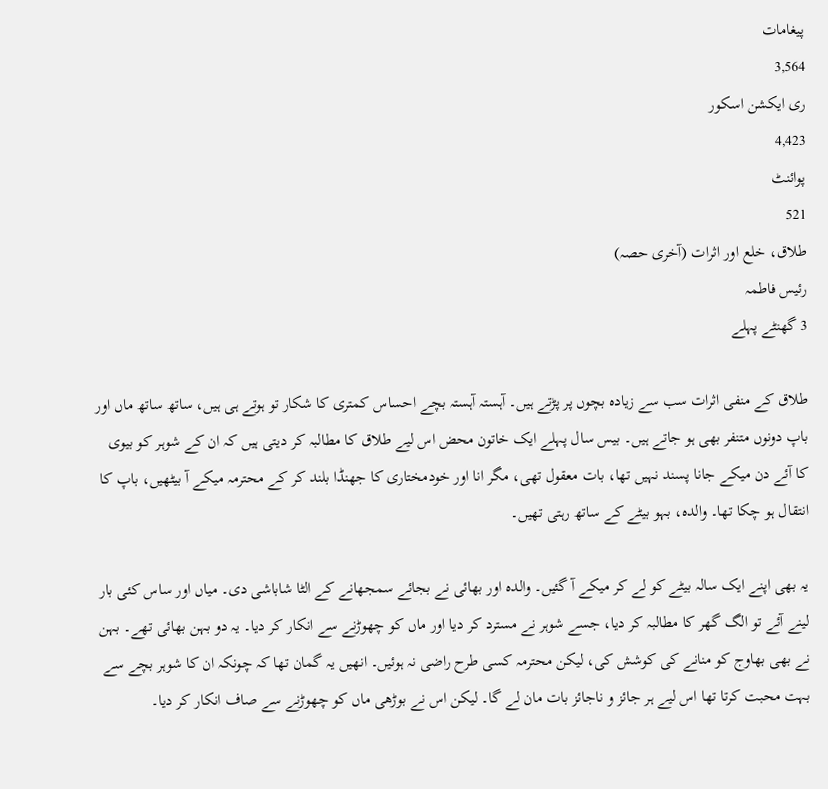پیغامات
3,564
ری ایکشن اسکور
4,423
پوائنٹ
521
طلاق، خلع اور اثرات (آخری حصہ)
رئیس فاطمہ
3 گھنٹے پہلے

طلاق کے منفی اثرات سب سے زیادہ بچوں پر پڑتے ہیں۔ آہستہ آہستہ بچے احساس کمتری کا شکار تو ہوتے ہی ہیں، ساتھ ساتھ ماں اور باپ دونوں متنفر بھی ہو جاتے ہیں۔ بیس سال پہلے ایک خاتون محض اس لیے طلاق کا مطالبہ کر دیتی ہیں کہ ان کے شوہر کو بیوی کا آئے دن میکے جانا پسند نہیں تھا، بات معقول تھی، مگر انا اور خودمختاری کا جھنڈا بلند کر کے محترمہ میکے آ بیٹھیں، باپ کا انتقال ہو چکا تھا۔ والدہ، بہو بیٹے کے ساتھ رہتی تھیں۔

یہ بھی اپنے ایک سالہ بیٹے کو لے کر میکے آ گئیں۔ والدہ اور بھائی نے بجائے سمجھانے کے الٹا شاباشی دی۔ میاں اور ساس کئی بار لینے آئے تو الگ گھر کا مطالبہ کر دیا، جسے شوہر نے مسترد کر دیا اور ماں کو چھوڑنے سے انکار کر دیا۔ یہ دو بہن بھائی تھے۔ بہن نے بھی بھاوج کو منانے کی کوشش کی، لیکن محترمہ کسی طرح راضی نہ ہوئیں۔ انھیں یہ گمان تھا کہ چونکہ ان کا شوہر بچے سے بہت محبت کرتا تھا اس لیے ہر جائز و ناجائز بات مان لے گا۔ لیکن اس نے بوڑھی ماں کو چھوڑنے سے صاف انکار کر دیا۔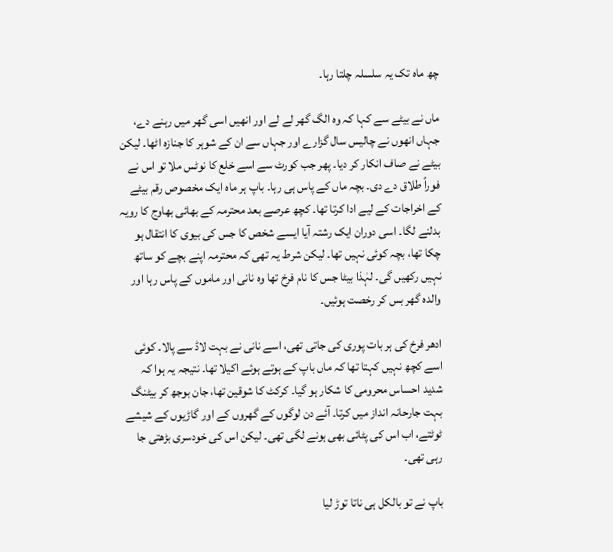چھ ماہ تک یہ سلسلہ چلتا رہا۔

ماں نے بیٹے سے کہا کہ وہ الگ گھر لے لے اور انھیں اسی گھر میں رہنے دے، جہاں انھوں نے چالیس سال گزارے اور جہاں سے ان کے شوہر کا جنازہ اٹھا۔ لیکن بیٹے نے صاف انکار کر دیا۔ پھر جب کورٹ سے اسے خلع کا نوٹس ملا تو اس نے فوراً طلاق دے دی۔ بچہ ماں کے پاس ہی رہا۔ باپ ہر ماہ ایک مخصوص رقم بیٹے کے اخراجات کے لیے ادا کرتا تھا۔ کچھ عرصے بعد محترمہ کے بھائی بھاوج کا رویہ بدلنے لگا۔ اسی دوران ایک رشتہ آیا ایسے شخص کا جس کی بیوی کا انتقال ہو چکا تھا، بچہ کوئی نہیں تھا۔ لیکن شرط یہ تھی کہ محترمہ اپنے بچے کو ساتھ نہیں رکھیں گی۔ لہٰذا بیٹا جس کا نام فرخ تھا وہ نانی اور ماموں کے پاس رہا اور والدہ گھر بس کر رخصت ہوئیں۔

ادھر فرخ کی ہر بات پوری کی جاتی تھی، اسے نانی نے بہت لاڈ سے پالا۔ کوئی اسے کچھ نہیں کہتا تھا کہ ماں باپ کے ہوتے ہوئے اکیلا تھا۔ نتیجہ یہ ہوا کہ شدید احساس محرومی کا شکار ہو گیا۔ کرکٹ کا شوقین تھا، جان بوجھ کر بیٹنگ بہت جارحانہ انداز میں کرتا۔ آئے دن لوگوں کے گھروں کے اور گاڑیوں کے شیشے ٹوٹتے، اب اس کی پٹائی بھی ہونے لگی تھی۔ لیکن اس کی خودسری بڑھتی جا رہی تھی۔

باپ نے تو بالکل ہی ناتا توڑ لیا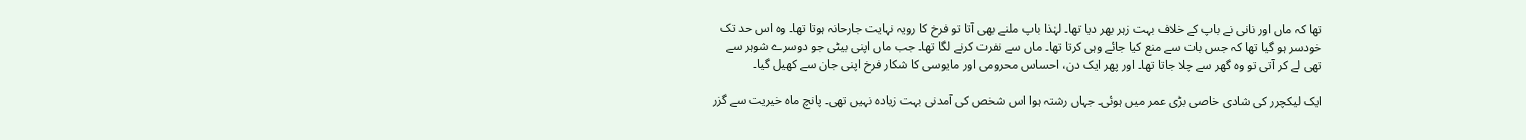تھا کہ ماں اور نانی نے باپ کے خلاف بہت زہر بھر دیا تھا۔ لہٰذا باپ ملنے بھی آتا تو فرخ کا رویہ نہایت جارحانہ ہوتا تھا۔ وہ اس حد تک خودسر ہو گیا تھا کہ جس بات سے منع کیا جائے وہی کرتا تھا۔ ماں سے نفرت کرنے لگا تھا۔ جب ماں اپنی بیٹی جو دوسرے شوہر سے تھی لے کر آتی تو وہ گھر سے چلا جاتا تھا۔ اور پھر ایک دن، احساس محرومی اور مایوسی کا شکار فرخ اپنی جان سے کھیل گیا۔

ایک لیکچرر کی شادی خاصی بڑی عمر میں ہوئی۔ جہاں رشتہ ہوا اس شخص کی آمدنی بہت زیادہ نہیں تھی۔ پانچ ماہ خیریت سے گزر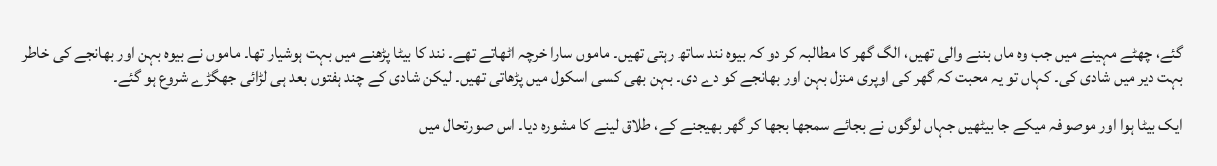گئے، چھٹے مہینے میں جب وہ ماں بننے والی تھیں، الگ گھر کا مطالبہ کر دو کہ بیوہ نند ساتھ رہتی تھیں۔ ماموں سارا خرچہ اٹھاتے تھے۔ نند کا بیٹا پڑھنے میں بہت ہوشیار تھا۔ ماموں نے بیوہ بہن اور بھانجے کی خاطر بہت دیر میں شادی کی۔ کہاں تو یہ محبت کہ گھر کی اوپری منزل بہن اور بھانجے کو دے دی۔ بہن بھی کسی اسکول میں پڑھاتی تھیں۔ لیکن شادی کے چند ہفتوں بعد ہی لڑائی جھگڑے شروع ہو گئے۔

ایک بیٹا ہوا اور موصوفہ میکے جا بیٹھیں جہاں لوگوں نے بجائے سمجھا بجھا کر گھر بھیجنے کے، طلاق لینے کا مشورہ دیا۔ اس صورتحال میں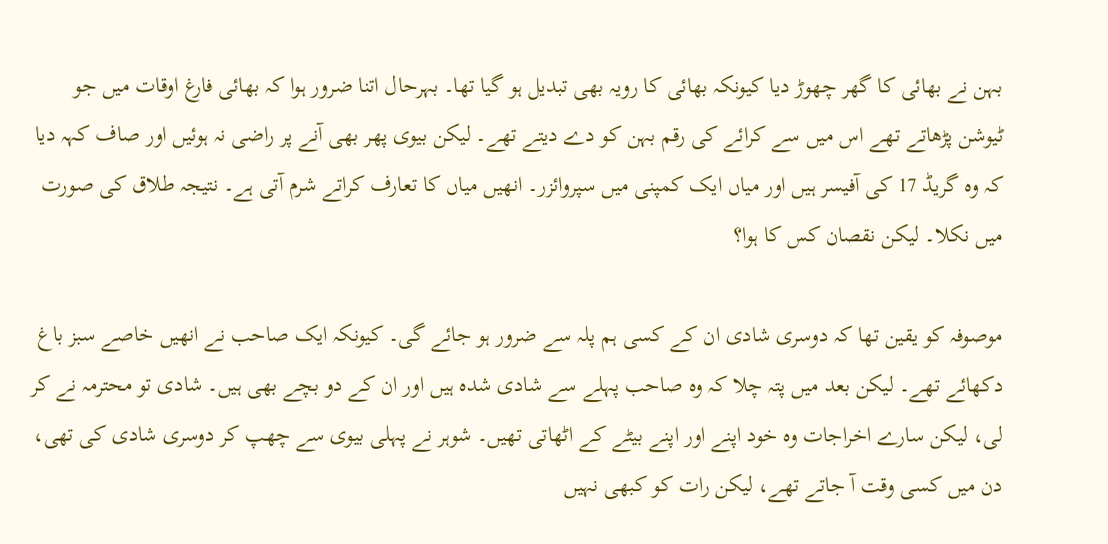بہن نے بھائی کا گھر چھوڑ دیا کیونکہ بھائی کا رویہ بھی تبدیل ہو گیا تھا۔ بہرحال اتنا ضرور ہوا کہ بھائی فارغ اوقات میں جو ٹیوشن پڑھاتے تھے اس میں سے کرائے کی رقم بہن کو دے دیتے تھے۔ لیکن بیوی پھر بھی آنے پر راضی نہ ہوئیں اور صاف کہہ دیا کہ وہ گریڈ 17 کی آفیسر ہیں اور میاں ایک کمپنی میں سپروائزر۔ انھیں میاں کا تعارف کراتے شرم آتی ہے۔ نتیجہ طلاق کی صورت میں نکلا۔ لیکن نقصان کس کا ہوا؟

موصوفہ کو یقین تھا کہ دوسری شادی ان کے کسی ہم پلہ سے ضرور ہو جائے گی۔ کیونکہ ایک صاحب نے انھیں خاصے سبز باغ دکھائے تھے۔ لیکن بعد میں پتہ چلا کہ وہ صاحب پہلے سے شادی شدہ ہیں اور ان کے دو بچے بھی ہیں۔ شادی تو محترمہ نے کر لی، لیکن سارے اخراجات وہ خود اپنے اور اپنے بیٹے کے اٹھاتی تھیں۔ شوہر نے پہلی بیوی سے چھپ کر دوسری شادی کی تھی، دن میں کسی وقت آ جاتے تھے، لیکن رات کو کبھی نہیں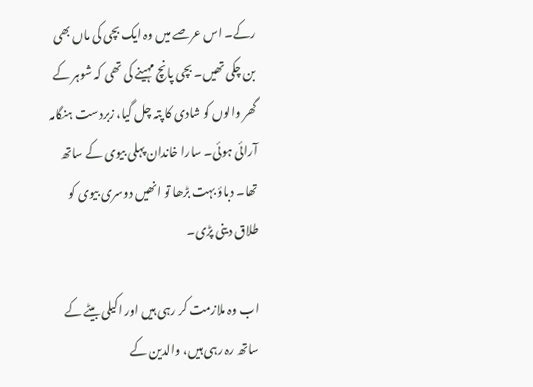رکے۔ اس عرصے میں وہ ایک بچی کی ماں بھی بن چکی تھیں۔ بچی پانچ مہینے کی تھی کہ شوہر کے گھر والوں کو شادی کا پتہ چل گیا، زبردست ہنگامہ آرائی ہوئی۔ سارا خاندان پہلی بیوی کے ساتھ تھا۔ دباؤ بہت بڑھا تو انھیں دوسری بیوی کو طلاق دینی پڑی۔

اب وہ ملازمت کر رہی ہیں اور اکیلی بیٹے کے ساتھ رہ رہی ہیں، والدین کے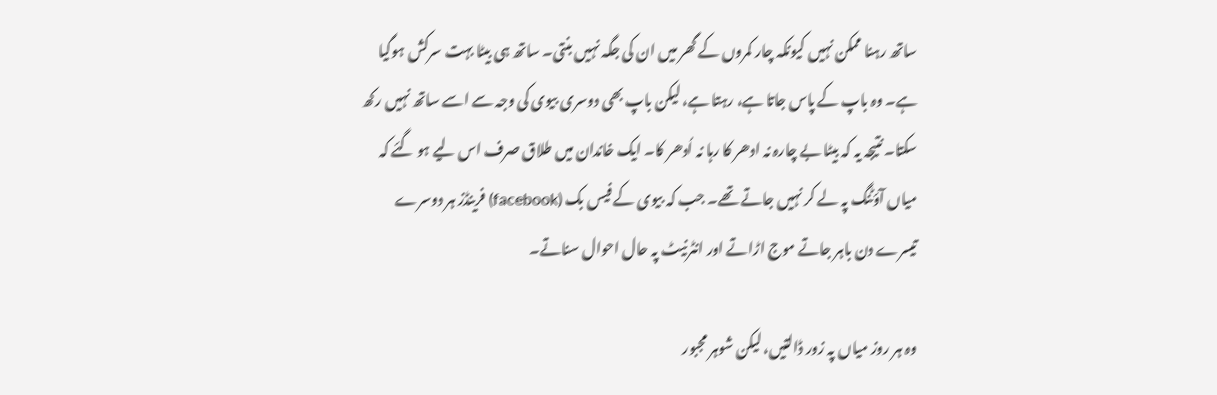ساتھ رہنا ممکن نہیں کیونکہ چار کمروں کے گھر میں ان کی جگہ نہیں بنتی۔ ساتھ ہی بیٹا بہت سرکش ہوگیا ہے۔ وہ باپ کے پاس جاتا ہے، رہتا ہے، لیکن باپ بھی دوسری بیوی کی وجہ سے اسے ساتھ نہیں رکھ سکتا۔ نتیجہ یہ کہ بیٹا بے چارہ نہ ادھر کا رہا نہ اُدھر کا۔ ایک خاندان میں طلاق صرف اس لیے ہو گئے کہ میاں آؤٹنگ پہ لے کر نہیں جاتے تھے۔ جب کہ بیوی کے فیس بک (facebook) فرینڈز ہر دوسرے تیسرے دن باہر جاتے موج اڑاتے اور انٹرنیٹ پہ حال احوال سناتے۔

وہ ہر روز میاں پہ زور ڈالتیں، لیکن شوہر مجبور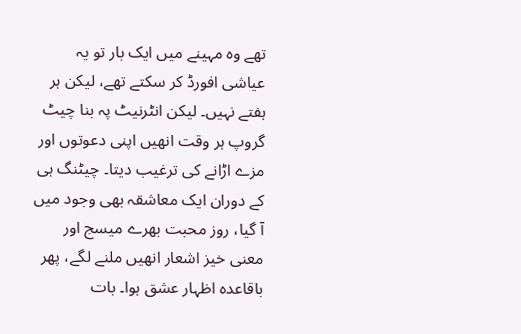تھے وہ مہینے میں ایک بار تو یہ عیاشی افورڈ کر سکتے تھے، لیکن ہر ہفتے نہیں۔ لیکن انٹرنیٹ پہ بنا چیٹ گروپ ہر وقت انھیں اپنی دعوتوں اور مزے اڑانے کی ترغیب دیتا۔ چیٹنگ ہی کے دوران ایک معاشقہ بھی وجود میں آ گیا، روز محبت بھرے میسج اور معنی خیز اشعار انھیں ملنے لگے، پھر باقاعدہ اظہار عشق ہوا۔ بات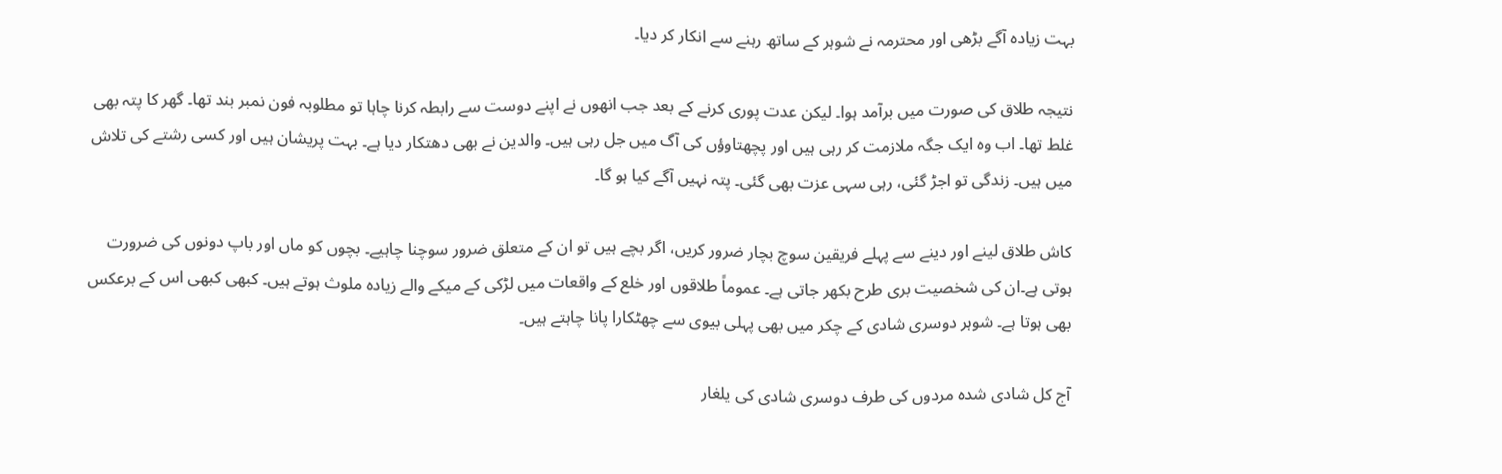بہت زیادہ آگے بڑھی اور محترمہ نے شوہر کے ساتھ رہنے سے انکار کر دیا۔

نتیجہ طلاق کی صورت میں برآمد ہوا۔ لیکن عدت پوری کرنے کے بعد جب انھوں نے اپنے دوست سے رابطہ کرنا چاہا تو مطلوبہ فون نمبر بند تھا۔ گھر کا پتہ بھی غلط تھا۔ اب وہ ایک جگہ ملازمت کر رہی ہیں اور پچھتاوؤں کی آگ میں جل رہی ہیں۔ والدین نے بھی دھتکار دیا ہے۔ بہت پریشان ہیں اور کسی رشتے کی تلاش میں ہیں۔ زندگی تو اجڑ گئی، رہی سہی عزت بھی گئی۔ پتہ نہیں آگے کیا ہو گا۔

کاش طلاق لینے اور دینے سے پہلے فریقین سوچ بچار ضرور کریں، اگر بچے ہیں تو ان کے متعلق ضرور سوچنا چاہیے۔ بچوں کو ماں اور باپ دونوں کی ضرورت ہوتی ہے۔ان کی شخصیت بری طرح بکھر جاتی ہے۔ عموماً طلاقوں اور خلع کے واقعات میں لڑکی کے میکے والے زیادہ ملوث ہوتے ہیں۔ کبھی کبھی اس کے برعکس بھی ہوتا ہے۔ شوہر دوسری شادی کے چکر میں بھی پہلی بیوی سے چھٹکارا پانا چاہتے ہیں۔

آج کل شادی شدہ مردوں کی طرف دوسری شادی کی یلغار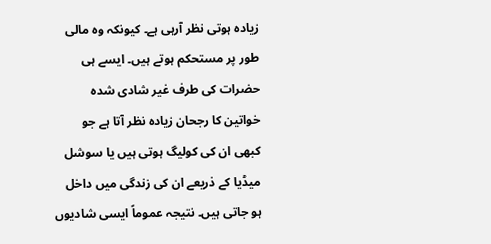زیادہ ہوتی نظر آرہی ہے۔ کیونکہ وہ مالی طور پر مستحکم ہوتے ہیں۔ ایسے ہی حضرات کی طرف غیر شادی شدہ خواتین کا رجحان زیادہ نظر آتا ہے جو کبھی ان کی کولیگ ہوتی ہیں یا سوشل میڈیا کے ذریعے ان کی زندگی میں داخل ہو جاتی ہیں۔ نتیجہ عموماً ایسی شادیوں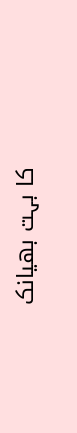کا بہت بھیانک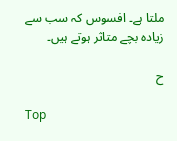ملتا ہے۔ افسوس کہ سب سے زیادہ بچے متاثر ہوتے ہیں۔

ح

Top